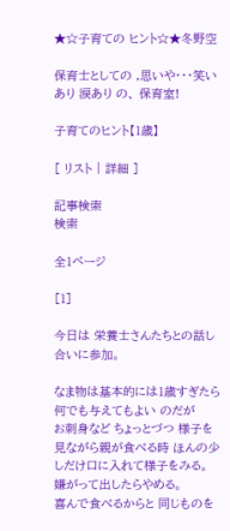★☆子育ての ヒント☆★冬野空

保育士としての ,思いや・・・笑いあり 涙あり の、 保育室!

子育てのヒント【1歳】

[ リスト | 詳細 ]

記事検索
検索

全1ページ

[1]

今日は 栄養士さんたちとの話し合いに参加。

なま物は基本的には1歳すぎたら何でも与えてもよい のだが
お刺身など ちょっとづつ 様子を見ながら親が食べる時 ほんの少しだけ口に入れて様子をみる。
嫌がって出したらやめる。
喜んで食べるからと 同じものを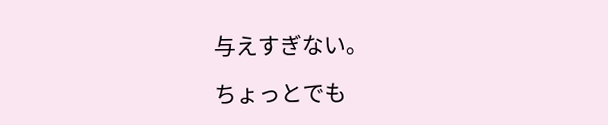与えすぎない。

ちょっとでも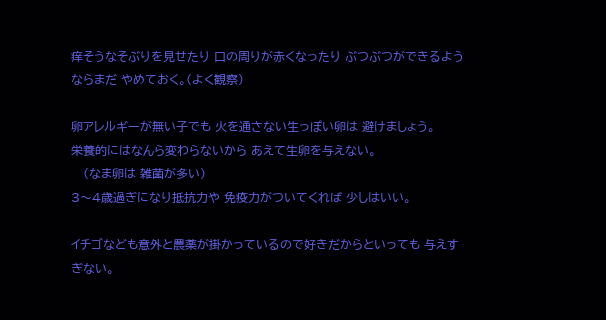痒そうなそぶりを見せたり 口の周りが赤くなったり ぶつぶつができるようならまだ やめておく。(よく観察)

卵アレルギーが無い子でも 火を通さない生っぽい卵は 避けましょう。
栄養的にはなんら変わらないから あえて生卵を与えない。
   (なま卵は 雑菌が多い)
3〜4歳過ぎになり抵抗力や 免疫力がついてくれば 少しはいい。

イチゴなども意外と農薬が掛かっているので好きだからといっても 与えすぎない。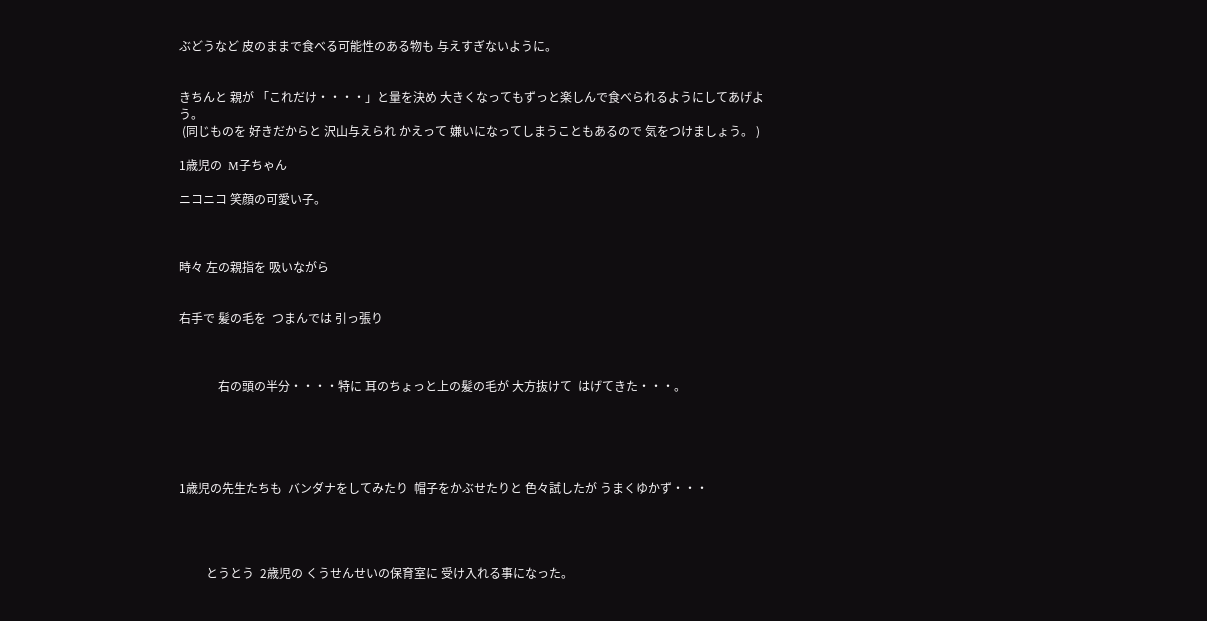ぶどうなど 皮のままで食べる可能性のある物も 与えすぎないように。


きちんと 親が 「これだけ・・・・」と量を決め 大きくなってもずっと楽しんで食べられるようにしてあげよう。
 (同じものを 好きだからと 沢山与えられ かえって 嫌いになってしまうこともあるので 気をつけましょう。 )

1歳児の  M子ちゃん

ニコニコ 笑顔の可愛い子。



時々 左の親指を 吸いながら


右手で 髪の毛を  つまんでは 引っ張り



             右の頭の半分・・・・特に 耳のちょっと上の髪の毛が 大方抜けて  はげてきた・・・。





1歳児の先生たちも  バンダナをしてみたり  帽子をかぶせたりと 色々試したが うまくゆかず・・・




         とうとう  2歳児の くうせんせいの保育室に 受け入れる事になった。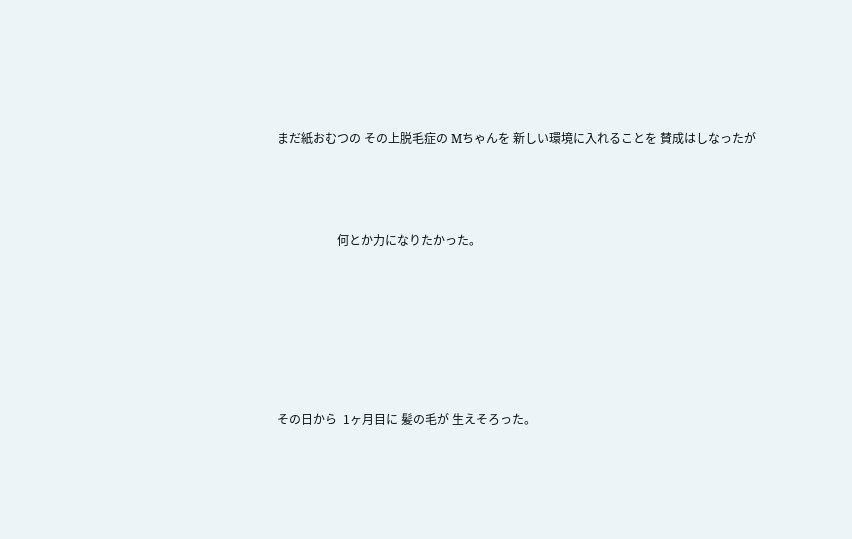まだ紙おむつの その上脱毛症の Mちゃんを 新しい環境に入れることを 賛成はしなったが



                    何とか力になりたかった。






その日から  1ヶ月目に 髪の毛が 生えそろった。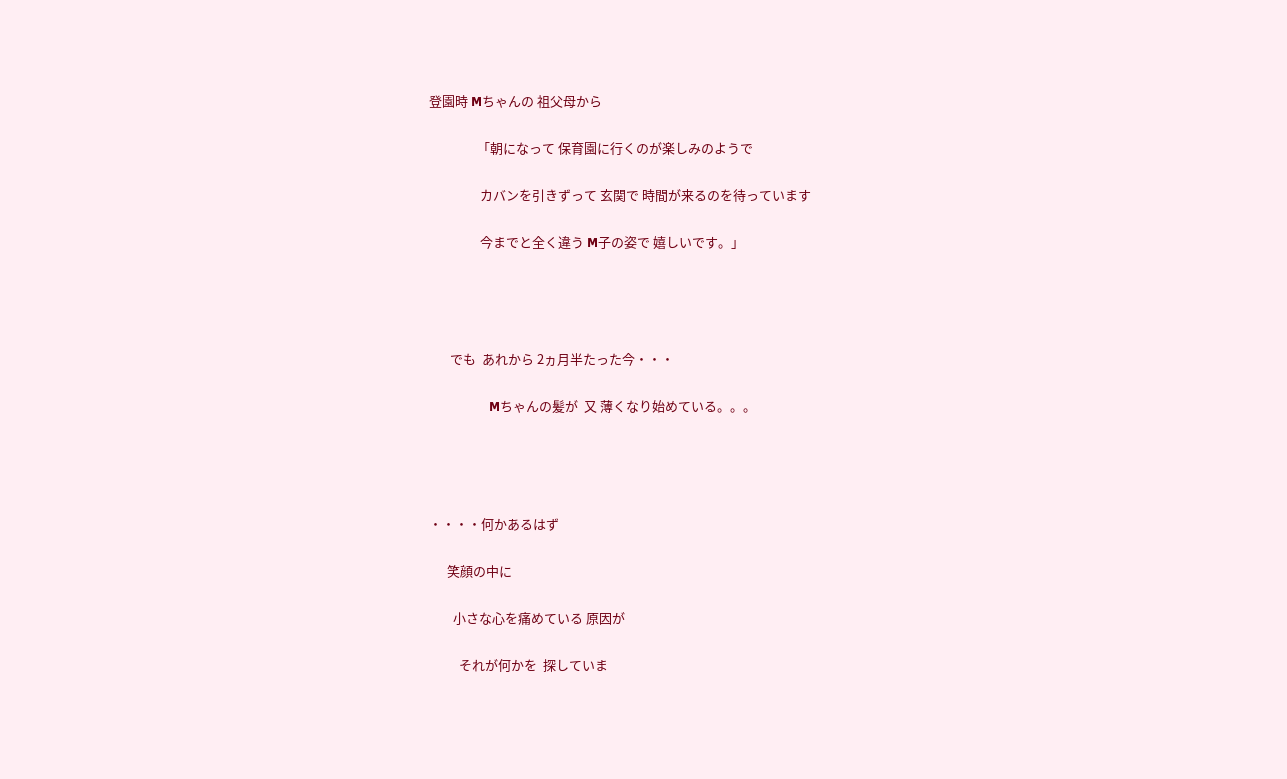登園時 Mちゃんの 祖父母から

                「朝になって 保育園に行くのが楽しみのようで

                 カバンを引きずって 玄関で 時間が来るのを待っています

                 今までと全く違う M子の姿で 嬉しいです。」




       でも  あれから 2ヵ月半たった今・・・

                    Mちゃんの髪が  又 薄くなり始めている。。。




・・・・何かあるはず

      笑顔の中に

        小さな心を痛めている 原因が

          それが何かを  探していま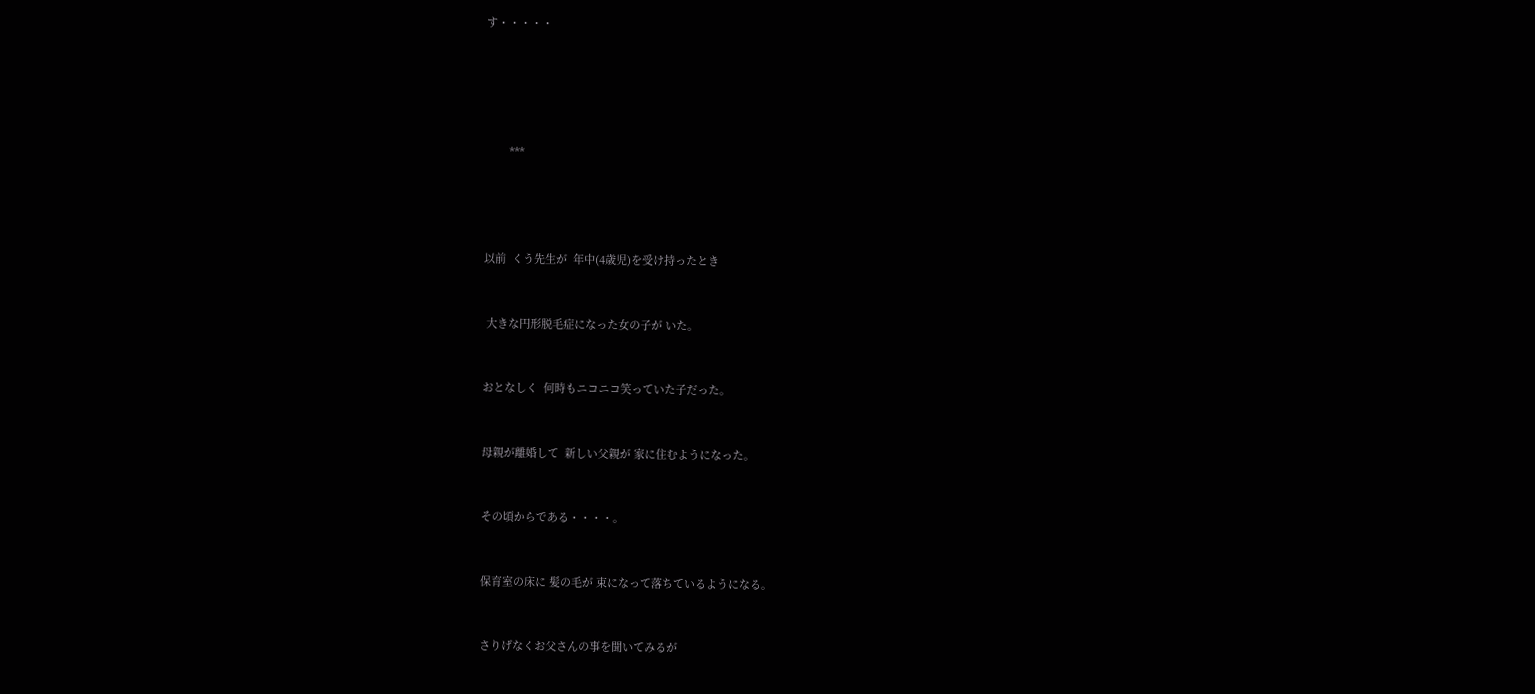す・・・・・





        ***




以前  くう先生が  年中(4歳児)を受け持ったとき


 大きな円形脱毛症になった女の子が いた。


おとなしく  何時もニコニコ笑っていた子だった。


母親が離婚して  新しい父親が 家に住むようになった。


その頃からである・・・・。


保育室の床に 髪の毛が 束になって落ちているようになる。


さりげなくお父さんの事を聞いてみるが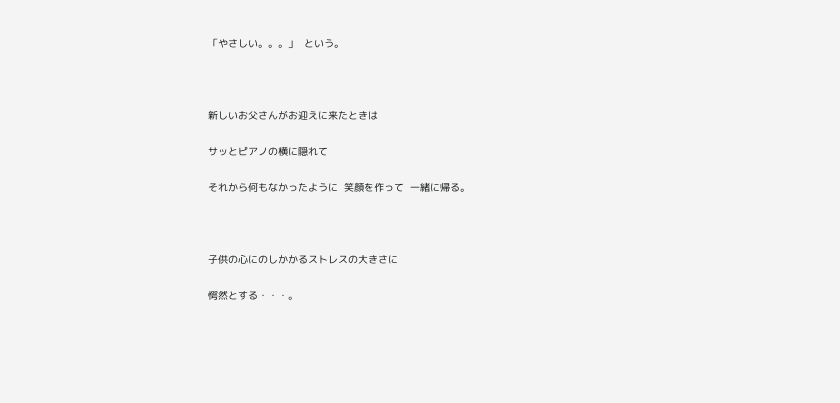「やさしい。。。」  という。



新しいお父さんがお迎えに来たときは

サッとピアノの横に隠れて

それから何もなかったように  笑顔を作って  一緒に帰る。



子供の心にのしかかるストレスの大きさに

愕然とする・・・。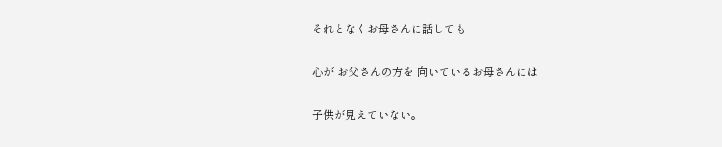それとなくお母さんに話しても

心が お父さんの方を 向いているお母さんには

子供が見えていない。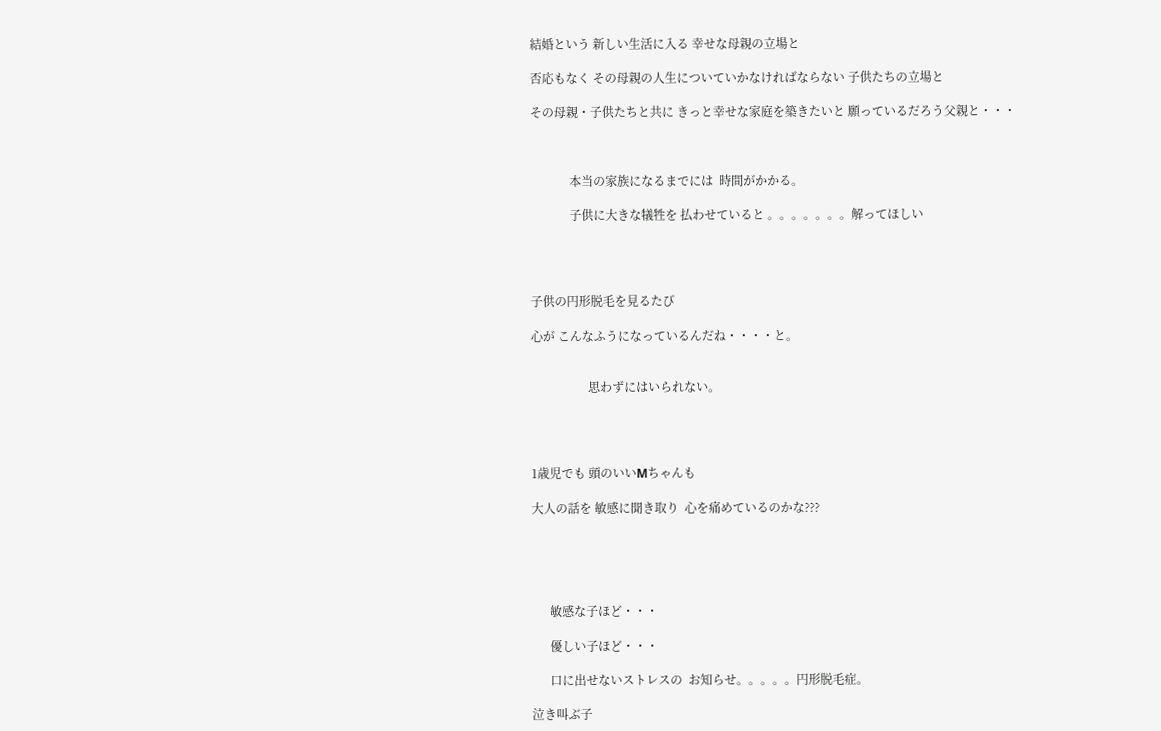結婚という 新しい生活に入る 幸せな母親の立場と

否応もなく その母親の人生についていかなければならない 子供たちの立場と

その母親・子供たちと共に きっと幸せな家庭を築きたいと 願っているだろう父親と・・・



             本当の家族になるまでには  時間がかかる。

             子供に大きな犠牲を 払わせていると 。。。。。。。解ってほしい




子供の円形脱毛を見るたび

心が こんなふうになっているんだね・・・・と。


                   思わずにはいられない。




1歳児でも 頭のいいMちゃんも

大人の話を 敏感に聞き取り  心を痛めているのかな???





      敏感な子ほど・・・

      優しい子ほど・・・

      口に出せないストレスの  お知らせ。。。。。円形脱毛症。

泣き叫ぶ子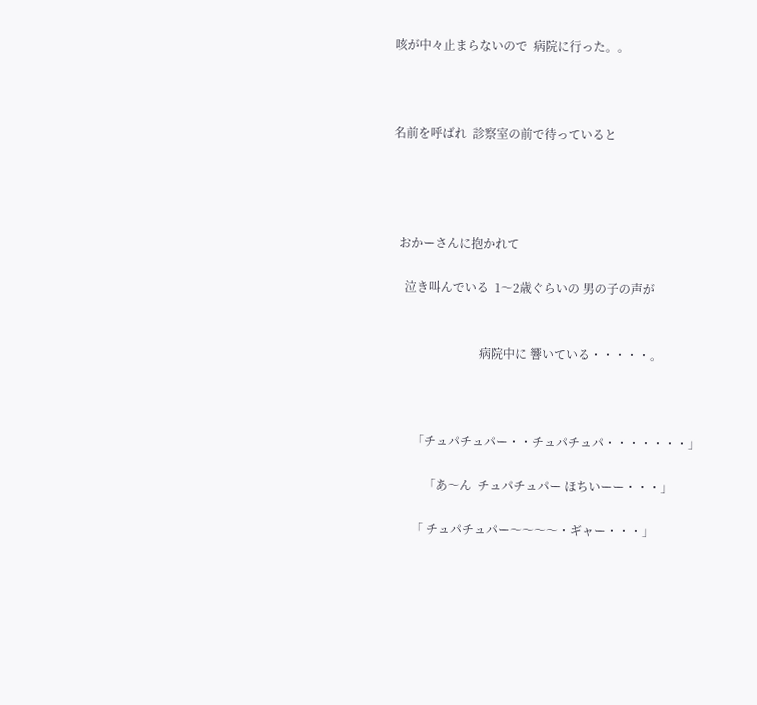咳が中々止まらないので  病院に行った。。



名前を呼ばれ  診察室の前で待っていると




  おかーさんに抱かれて

    泣き叫んでいる  1〜2歳ぐらいの 男の子の声が


                             病院中に 響いている・・・・・。



       「チュパチュパー・・チュパチュパ・・・・・・・」

           「あ〜ん  チュパチュパー ほちいーー・・・」

       「 チュパチュパー〜〜〜〜・ギャー・・・」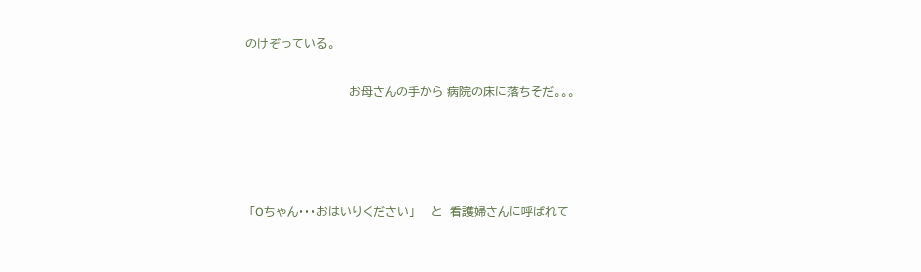のけぞっている。

                          お母さんの手から 病院の床に落ちそだ。。。




 「Oちゃん・・・おはいりください」    と  看護婦さんに呼ばれて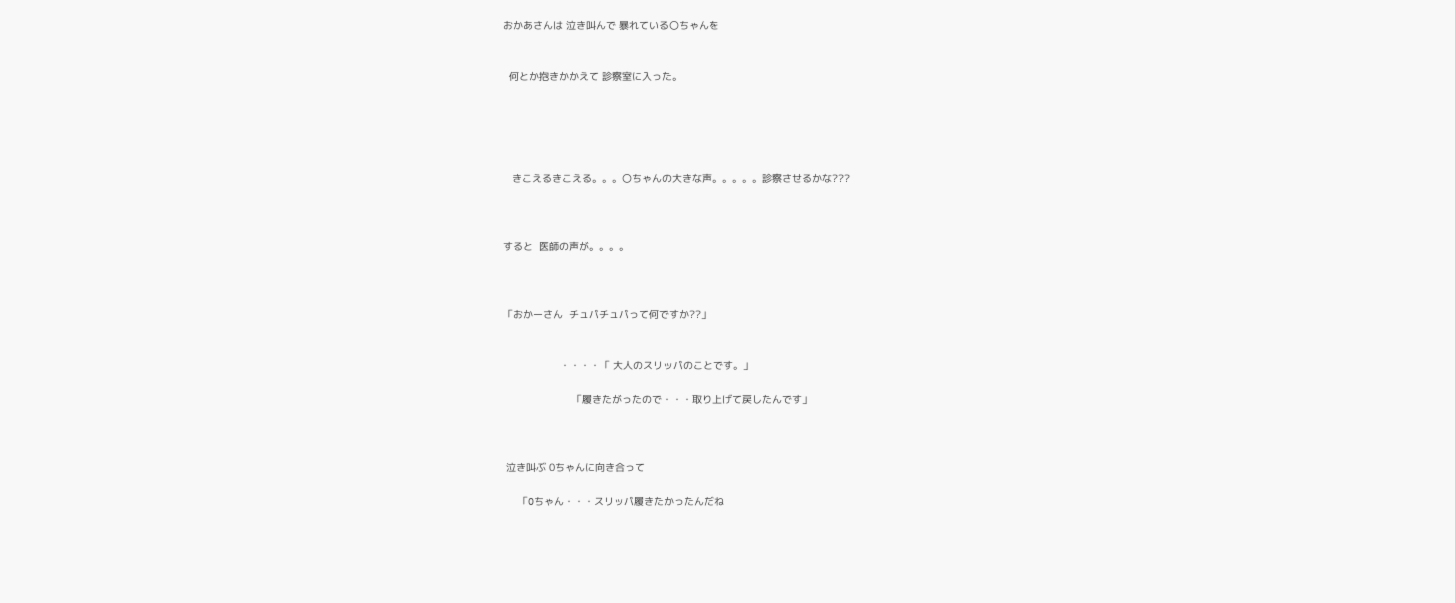おかあさんは 泣き叫んで 暴れている〇ちゃんを


  何とか抱きかかえて 診察室に入った。





   きこえるきこえる。。。〇ちゃんの大きな声。。。。。診察させるかな???



すると  医師の声が。。。。



「おかーさん  チュパチュパって何ですか??」


                   ・・・・「 大人のスリッパのことです。」

                       「履きたがったので・・・取り上げて戻したんです」



 泣き叫ぶ 0ちゃんに向き合って

     「Oちゃん・・・スリッパ履きたかったんだね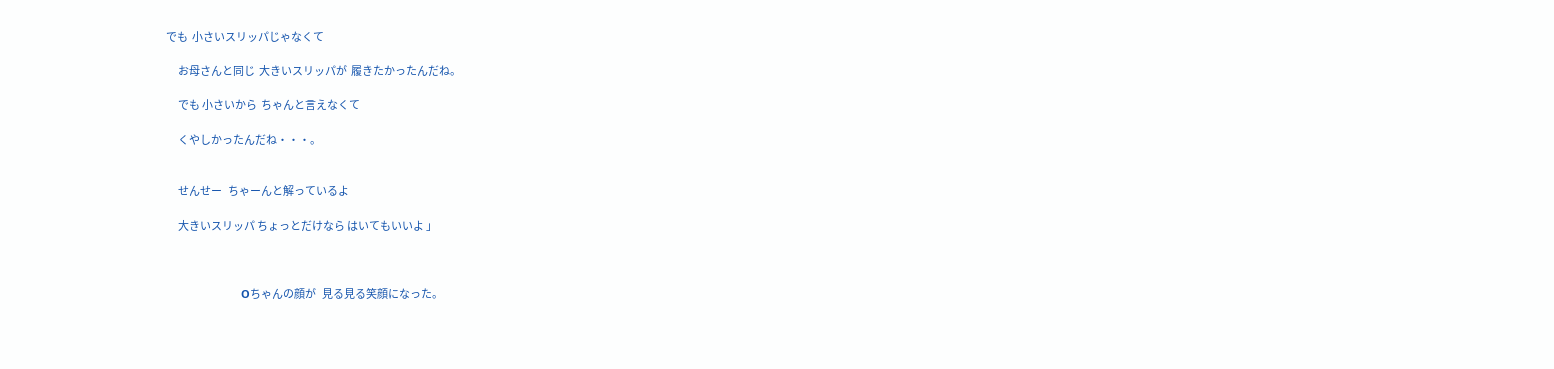でも  小さいスリッパじゃなくて

      お母さんと同じ  大きいスリッパが  履きたかったんだね。

      でも 小さいから  ちゃんと言えなくて

      くやしかったんだね・・・。


      せんせー   ちゃーんと解っているよ

      大きいスリッパ ちょっとだけなら はいてもいいよ 」



                         Oちゃんの顔が   見る見る笑顔になった。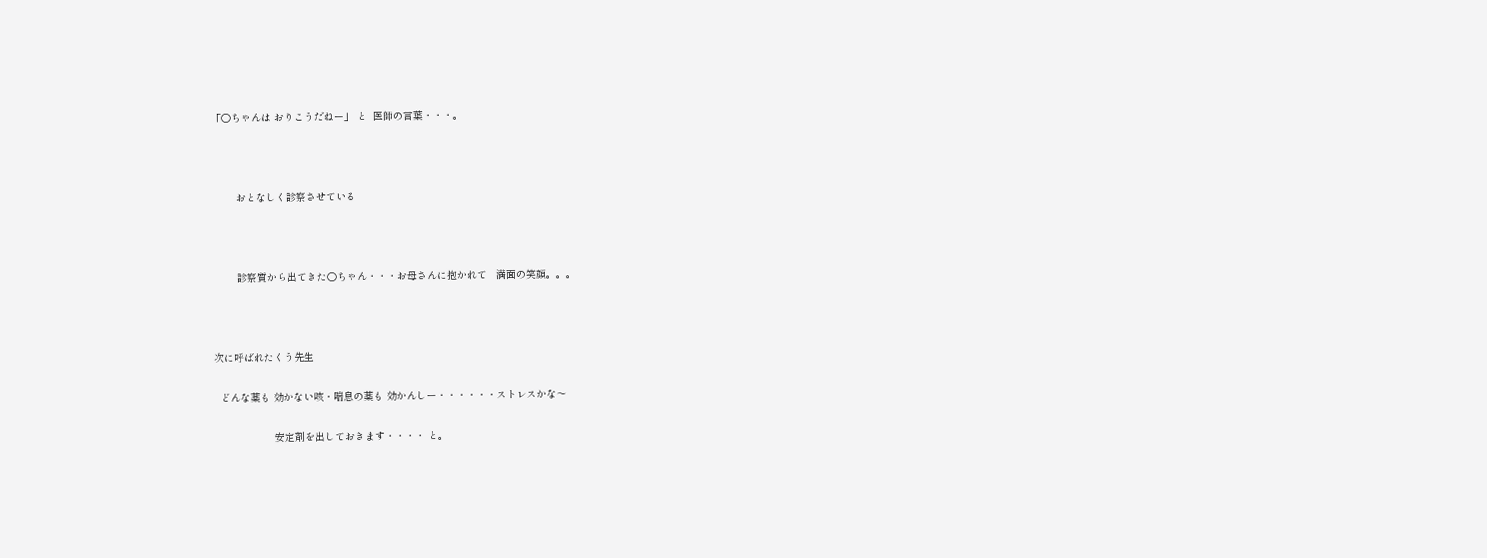「〇ちゃんは おりこうだねー」 と  医師の言葉・・・。



        おとなしく診察させている



        診察質から出てきた〇ちゃん・・・お母さんに抱かれて   満面の笑顔。。。



次に呼ばれたくう先生

  どんな薬も 効かない咳・喘息の薬も 効かんしー・・・・・・ストレスかな〜

                    安定剤を出しておきます・・・・ と。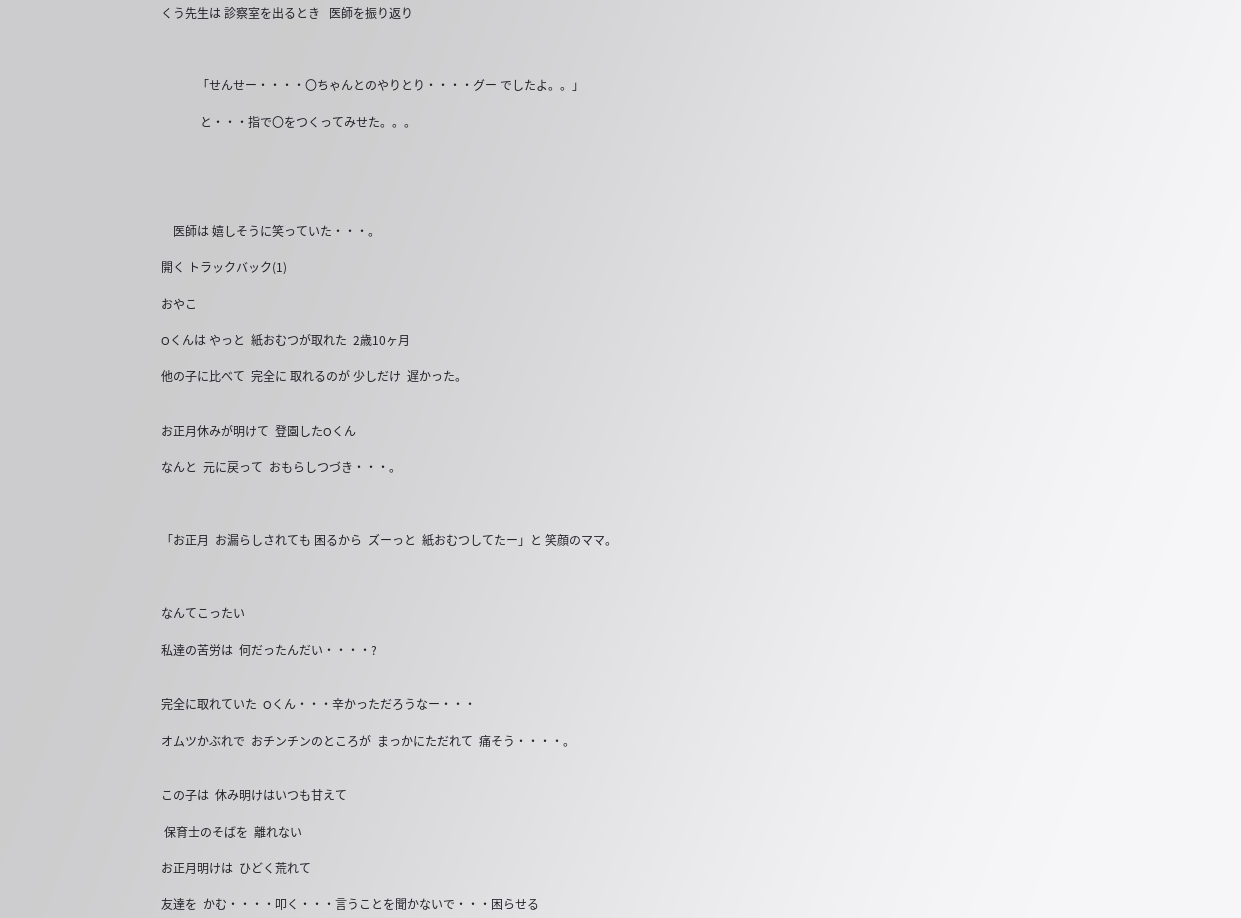くう先生は 診察室を出るとき   医師を振り返り



            「せんせー・・・・〇ちゃんとのやりとり・・・・グー でしたよ。。」

             と・・・指で〇をつくってみせた。。。





    医師は 嬉しそうに笑っていた・・・。

開く トラックバック(1)

おやこ

Oくんは やっと  紙おむつが取れた  2歳10ヶ月

他の子に比べて  完全に 取れるのが 少しだけ  遅かった。


お正月休みが明けて  登園したOくん

なんと  元に戻って  おもらしつづき・・・。



「お正月  お漏らしされても 困るから  ズーっと  紙おむつしてたー」と 笑顔のママ。



なんてこったい

私達の苦労は  何だったんだい・・・・?


完全に取れていた  Oくん・・・辛かっただろうなー・・・

オムツかぶれで  おチンチンのところが  まっかにただれて  痛そう・・・・。


この子は  休み明けはいつも甘えて

 保育士のそばを  離れない

お正月明けは  ひどく荒れて

友達を  かむ・・・・叩く・・・言うことを聞かないで・・・困らせる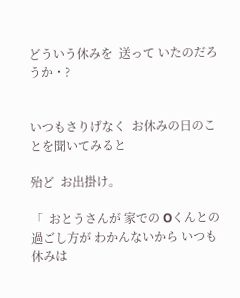どういう休みを  送って いたのだろうか・?


いつもさりげなく  お休みの日のことを聞いてみると

殆ど  お出掛け。

「  おとうさんが 家での Oくんとの過ごし方が わかんないから いつも  休みは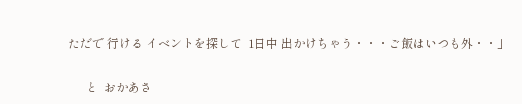ただで 行ける イベントを探して  1日中 出かけちゃう・・・ご飯はいつも外・・」

      と  おかあさ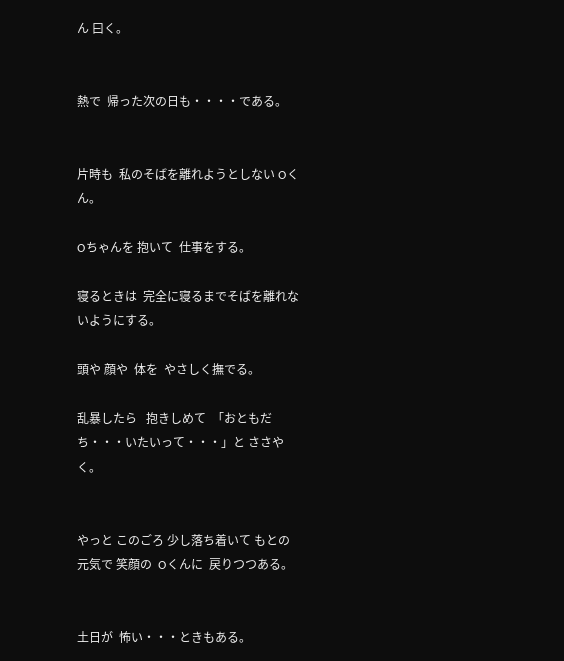ん 曰く。


熱で  帰った次の日も・・・・である。


片時も  私のそばを離れようとしない Oくん。

Oちゃんを 抱いて  仕事をする。

寝るときは  完全に寝るまでそばを離れないようにする。

頭や 顔や  体を  やさしく撫でる。

乱暴したら   抱きしめて  「おともだち・・・いたいって・・・」と ささやく。


やっと このごろ 少し落ち着いて もとの 元気で 笑顔の  Oくんに  戻りつつある。


土日が  怖い・・・ときもある。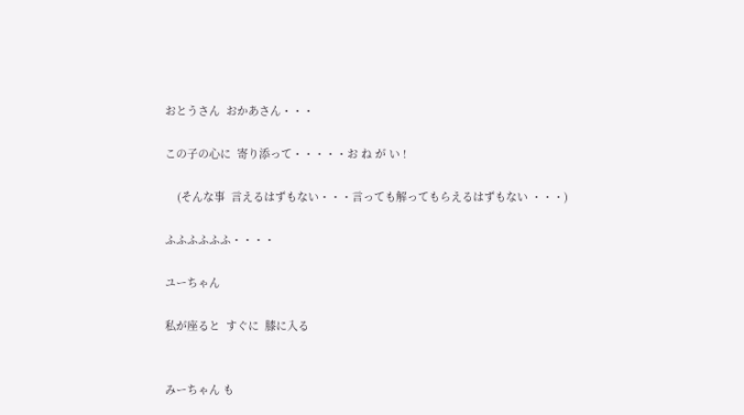おとうさん  おかあさん・・・

この子の心に  寄り添って・・・・・お ね が い !

    (そんな事  言えるはずもない・・・言っても解ってもらえるはずもない ・・・)

ふふふふふふ・・・・

ユーちゃん

私が座ると  すぐに  膝に入る


みーちゃん も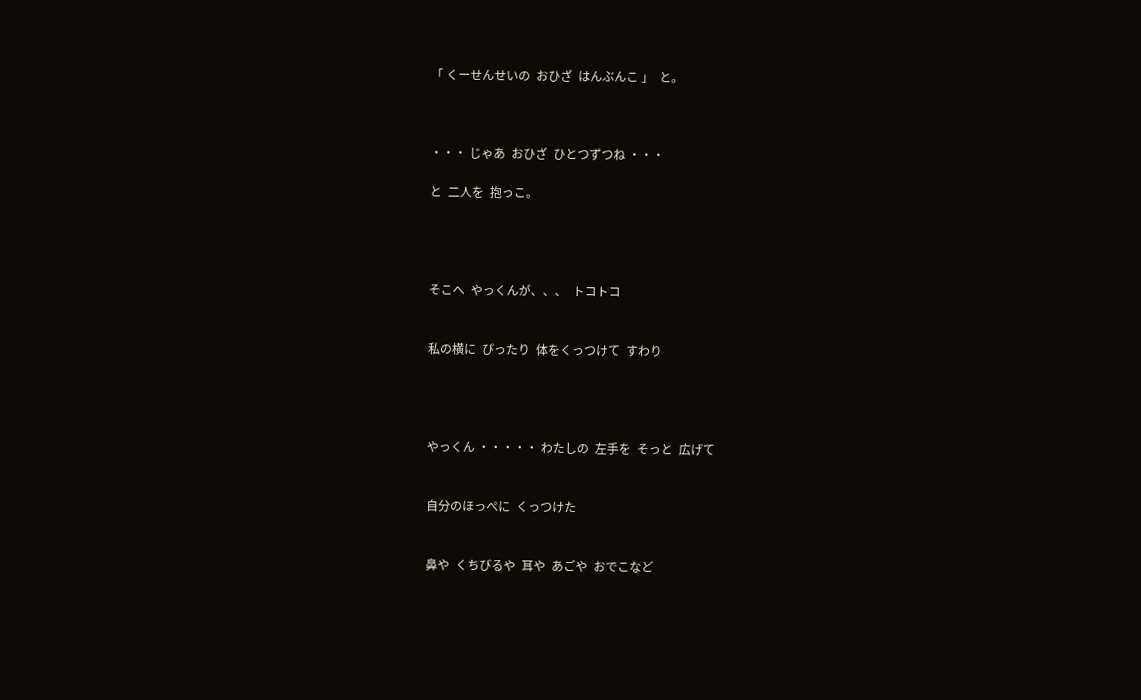「 くーせんせいの  おひざ  はんぶんこ 」  と。



・・・ じゃあ  おひざ  ひとつずつね ・・・

と  二人を  抱っこ。




そこへ  やっくんが、、、  トコトコ


私の横に  ぴったり  体をくっつけて  すわり




やっくん ・・・・・ わたしの  左手を  そっと  広げて


自分のほっぺに  くっつけた


鼻や  くちびるや  耳や  あごや  おでこなど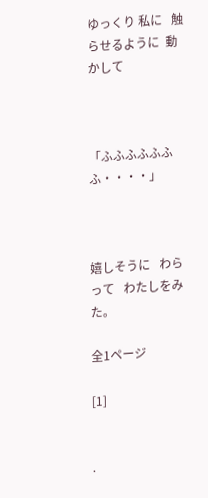ゆっくり 私に   触らせるように  動かして



「ふふふふふふふ・・・・」



嬉しそうに   わらって   わたしをみた。

全1ページ

[1]


.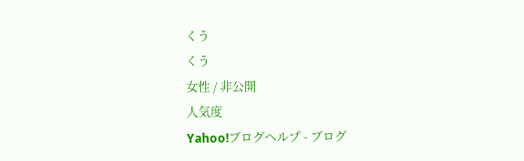くう
くう
女性 / 非公開
人気度
Yahoo!ブログヘルプ - ブログ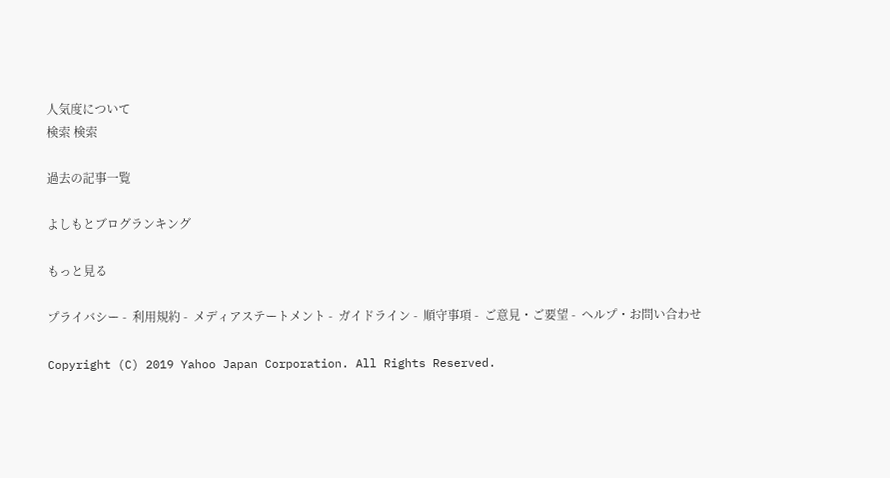人気度について
検索 検索

過去の記事一覧

よしもとブログランキング

もっと見る

プライバシー -  利用規約 -  メディアステートメント -  ガイドライン -  順守事項 -  ご意見・ご要望 -  ヘルプ・お問い合わせ

Copyright (C) 2019 Yahoo Japan Corporation. All Rights Reserved.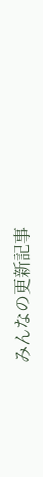みんなの更新記事